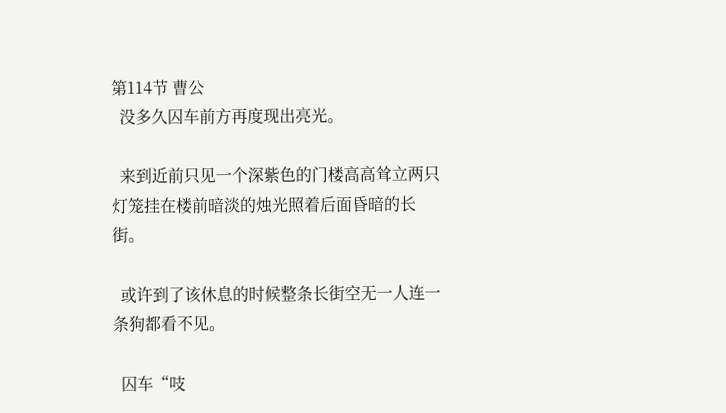第114节 曹公
  没多久囚车前方再度现出亮光。

  来到近前只见一个深紫色的门楼高高耸立两只灯笼挂在楼前暗淡的烛光照着后面昏暗的长街。

  或许到了该休息的时候整条长街空无一人连一条狗都看不见。

  囚车“吱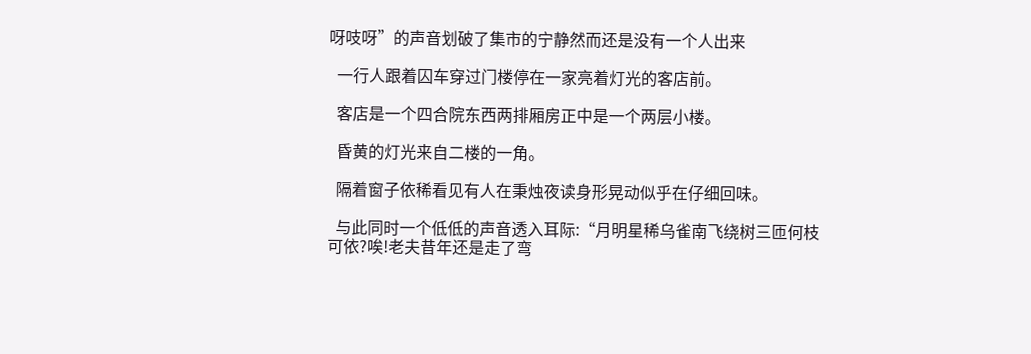呀吱呀”的声音划破了集市的宁静然而还是没有一个人出来

  一行人跟着囚车穿过门楼停在一家亮着灯光的客店前。

  客店是一个四合院东西两排厢房正中是一个两层小楼。

  昏黄的灯光来自二楼的一角。

  隔着窗子依稀看见有人在秉烛夜读身形晃动似乎在仔细回味。

  与此同时一个低低的声音透入耳际:“月明星稀乌雀南飞绕树三匝何枝可依?唉!老夫昔年还是走了弯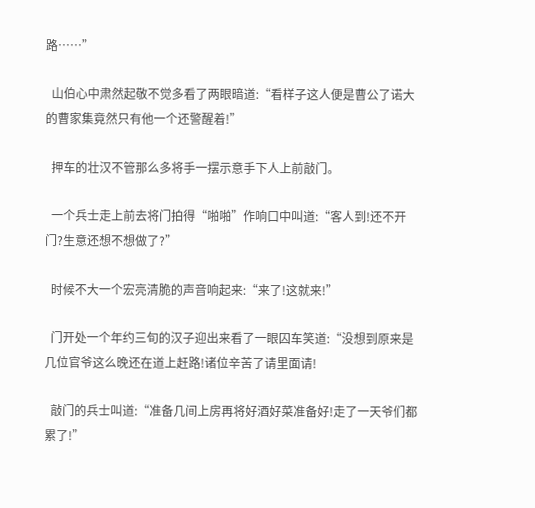路……”

  山伯心中肃然起敬不觉多看了两眼暗道:“看样子这人便是曹公了诺大的曹家集竟然只有他一个还警醒着!”

  押车的壮汉不管那么多将手一摆示意手下人上前敲门。

  一个兵士走上前去将门拍得“啪啪”作响口中叫道:“客人到!还不开门?生意还想不想做了?”

  时候不大一个宏亮清脆的声音响起来:“来了!这就来!”

  门开处一个年约三旬的汉子迎出来看了一眼囚车笑道:“没想到原来是几位官爷这么晚还在道上赶路!诸位辛苦了请里面请!

  敲门的兵士叫道:“准备几间上房再将好酒好菜准备好!走了一天爷们都累了!”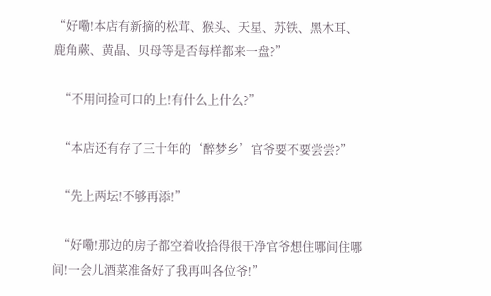“好嘞!本店有新摘的松茸、猴头、天星、苏铁、黑木耳、鹿角蕨、黄晶、贝母等是否每样都来一盘?”

  “不用问捡可口的上!有什么上什么?”

  “本店还有存了三十年的‘醉梦乡’官爷要不要尝尝?”

  “先上两坛!不够再添!”

  “好嘞!那边的房子都空着收拾得很干净官爷想住哪间住哪间!一会儿酒菜准备好了我再叫各位爷!”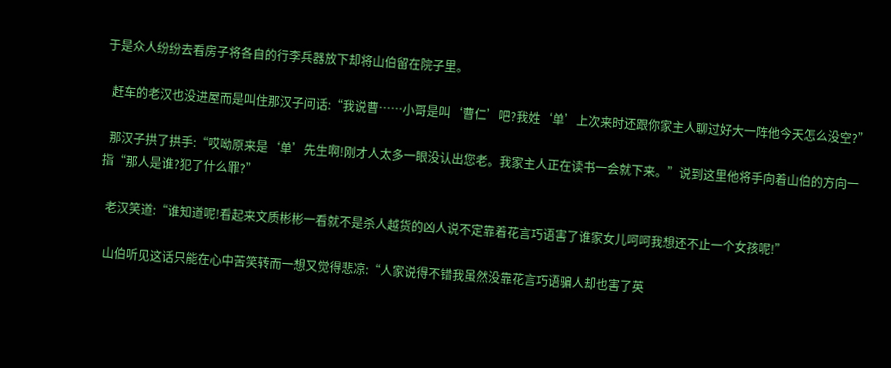于是众人纷纷去看房子将各自的行李兵器放下却将山伯留在院子里。

  赶车的老汉也没进屋而是叫住那汉子问话:“我说曹……小哥是叫‘曹仁’吧?我姓‘单’上次来时还跟你家主人聊过好大一阵他今天怎么没空?”

  那汉子拱了拱手:“哎呦原来是‘单’先生啊!刚才人太多一眼没认出您老。我家主人正在读书一会就下来。”说到这里他将手向着山伯的方向一指“那人是谁?犯了什么罪?”

  老汉笑道:“谁知道呢!看起来文质彬彬一看就不是杀人越货的凶人说不定靠着花言巧语害了谁家女儿呵呵我想还不止一个女孩呢!”

  山伯听见这话只能在心中苦笑转而一想又觉得悲凉:“人家说得不错我虽然没靠花言巧语骗人却也害了英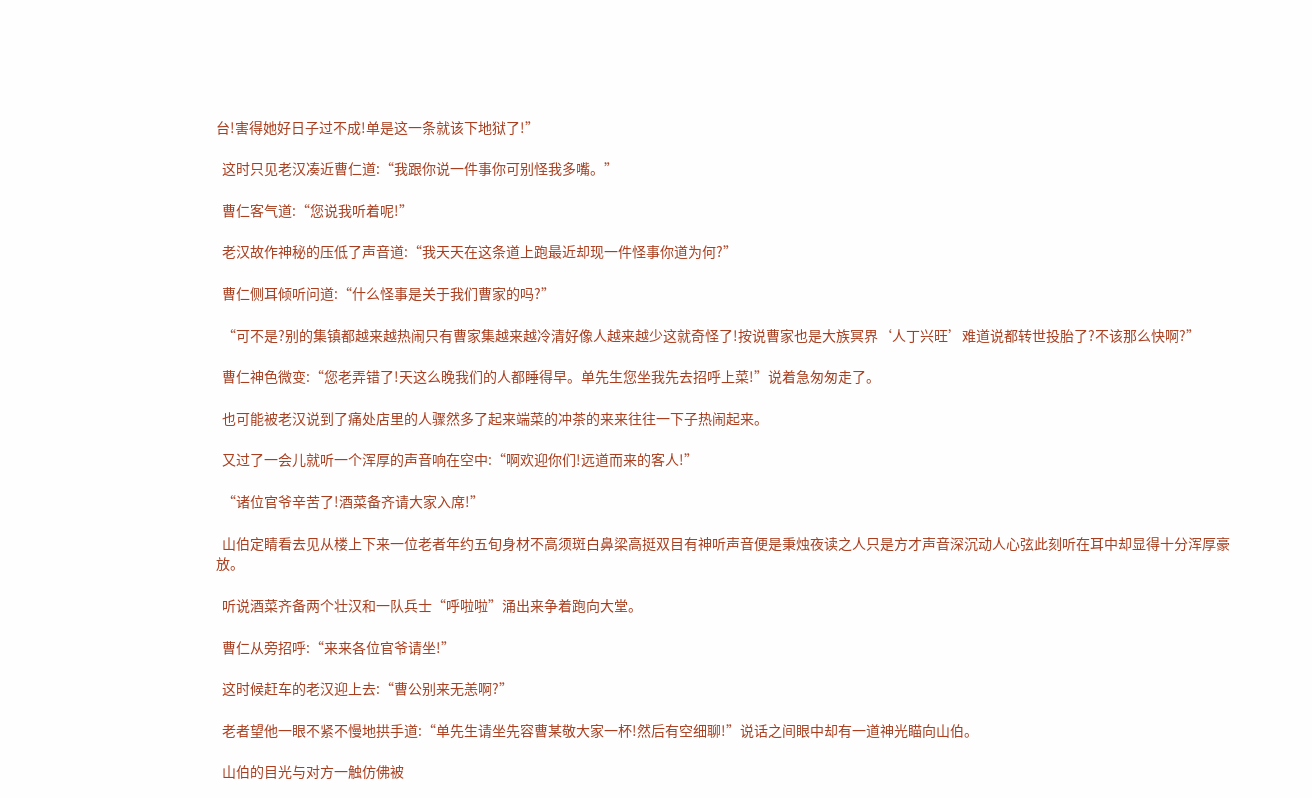台!害得她好日子过不成!单是这一条就该下地狱了!”

  这时只见老汉凑近曹仁道:“我跟你说一件事你可别怪我多嘴。”

  曹仁客气道:“您说我听着呢!”

  老汉故作神秘的压低了声音道:“我天天在这条道上跑最近却现一件怪事你道为何?”

  曹仁侧耳倾听问道:“什么怪事是关于我们曹家的吗?”

  “可不是?别的集镇都越来越热闹只有曹家集越来越冷清好像人越来越少这就奇怪了!按说曹家也是大族冥界‘人丁兴旺’难道说都转世投胎了?不该那么快啊?”

  曹仁神色微变:“您老弄错了!天这么晚我们的人都睡得早。单先生您坐我先去招呼上菜!”说着急匆匆走了。

  也可能被老汉说到了痛处店里的人骤然多了起来端菜的冲茶的来来往往一下子热闹起来。

  又过了一会儿就听一个浑厚的声音响在空中:“啊欢迎你们!远道而来的客人!”

  “诸位官爷辛苦了!酒菜备齐请大家入席!”

  山伯定睛看去见从楼上下来一位老者年约五旬身材不高须斑白鼻梁高挺双目有神听声音便是秉烛夜读之人只是方才声音深沉动人心弦此刻听在耳中却显得十分浑厚豪放。

  听说酒菜齐备两个壮汉和一队兵士“呼啦啦”涌出来争着跑向大堂。

  曹仁从旁招呼:“来来各位官爷请坐!”

  这时候赶车的老汉迎上去:“曹公别来无恙啊?”

  老者望他一眼不紧不慢地拱手道:“单先生请坐先容曹某敬大家一杯!然后有空细聊!”说话之间眼中却有一道神光瞄向山伯。

  山伯的目光与对方一触仿佛被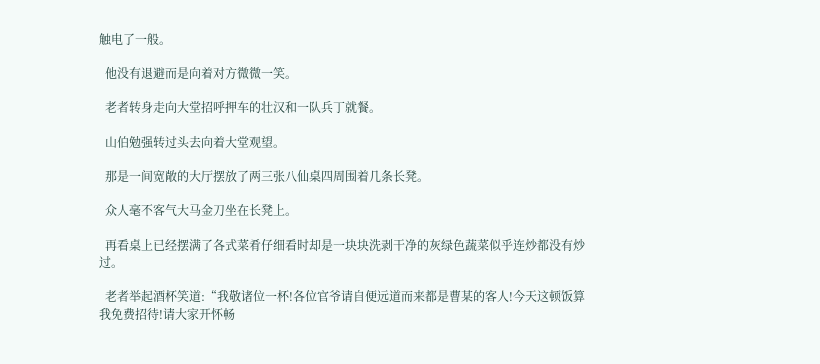触电了一般。

  他没有退避而是向着对方微微一笑。

  老者转身走向大堂招呼押车的壮汉和一队兵丁就餐。

  山伯勉强转过头去向着大堂观望。

  那是一间宽敞的大厅摆放了两三张八仙桌四周围着几条长凳。

  众人毫不客气大马金刀坐在长凳上。

  再看桌上已经摆满了各式菜肴仔细看时却是一块块洗剥干净的灰绿色蔬菜似乎连炒都没有炒过。

  老者举起酒杯笑道:“我敬诸位一杯!各位官爷请自便远道而来都是曹某的客人!今天这顿饭算我免费招待!请大家开怀畅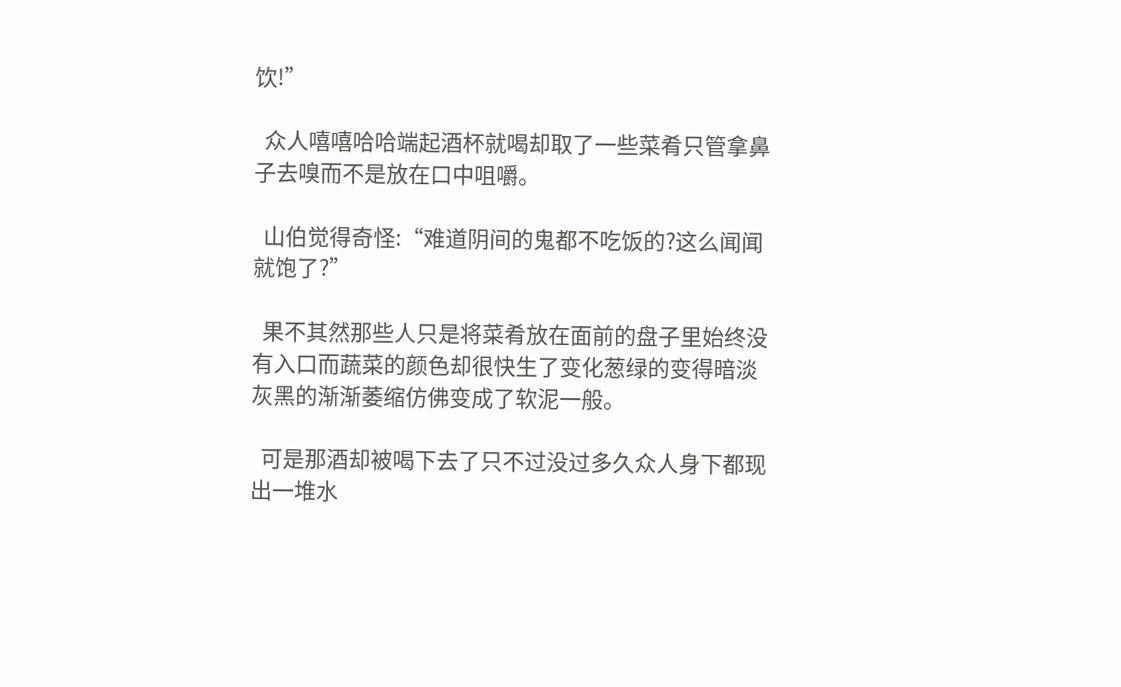饮!”

  众人嘻嘻哈哈端起酒杯就喝却取了一些菜肴只管拿鼻子去嗅而不是放在口中咀嚼。

  山伯觉得奇怪:“难道阴间的鬼都不吃饭的?这么闻闻就饱了?”

  果不其然那些人只是将菜肴放在面前的盘子里始终没有入口而蔬菜的颜色却很快生了变化葱绿的变得暗淡灰黑的渐渐萎缩仿佛变成了软泥一般。

  可是那酒却被喝下去了只不过没过多久众人身下都现出一堆水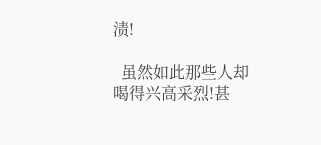渍!

  虽然如此那些人却喝得兴高采烈!甚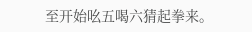至开始吆五喝六猜起拳来。